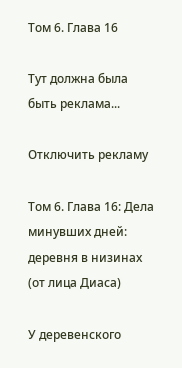Том 6. Глава 16

Тут должна была быть реклама...

Отключить рекламу

Том 6. Глава 16: Дела минувших дней: деревня в низинах (от лица Диаса)

У деревенского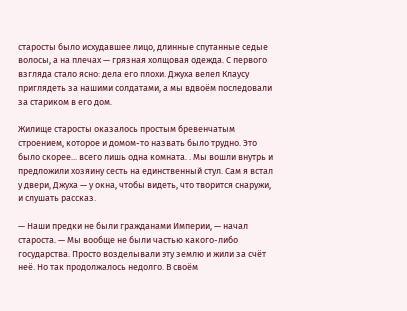старосты было исхудавшее лицо, длинные спутанные седые волосы, а на плечах — грязная холщовая одежда. С первого взгляда стало ясно: дела его плохи. Джуха велел Клаусу приглядеть за нашими солдатами, а мы вдвоём последовали за стариком в его дом.

Жилище старосты оказалось простым бревенчатым строением, которое и домом-то назвать было трудно. Это было скорее... всего лишь одна комната. . Мы вошли внутрь и предложили хозяину сесть на единственный стул. Сам я встал у двери, Джуха — у окна, чтобы видеть, что творится снаружи, и слушать рассказ.

— Наши предки не были гражданами Империи, — начал староста. — Мы вообще не были частью какого-либо государства. Просто возделывали эту землю и жили за счёт неё. Но так продолжалось недолго. В своём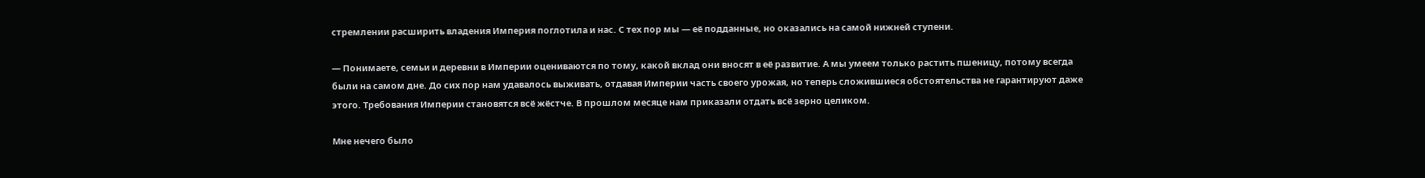стремлении расширить владения Империя поглотила и нас. С тех пор мы — её подданные, но оказались на самой нижней ступени.

— Понимаете, семьи и деревни в Империи оцениваются по тому, какой вклад они вносят в её развитие. А мы умеем только растить пшеницу, потому всегда были на самом дне. До сих пор нам удавалось выживать, отдавая Империи часть своего урожая, но теперь сложившиеся обстоятельства не гарантируют даже этого. Требования Империи становятся всё жёстче. В прошлом месяце нам приказали отдать всё зерно целиком.

Мне нечего было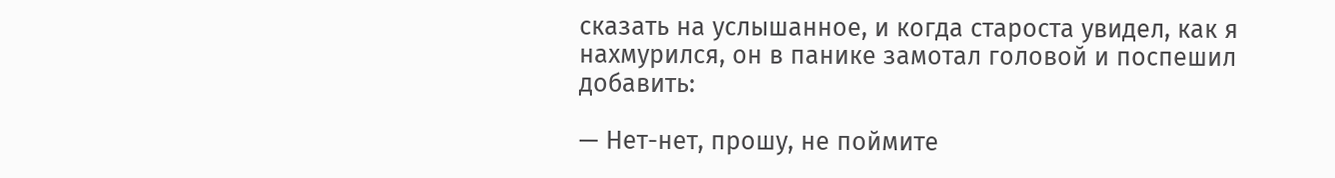сказать на услышанное, и когда староста увидел, как я нахмурился, он в панике замотал головой и поспешил добавить:

— Нет-нет, прошу, не поймите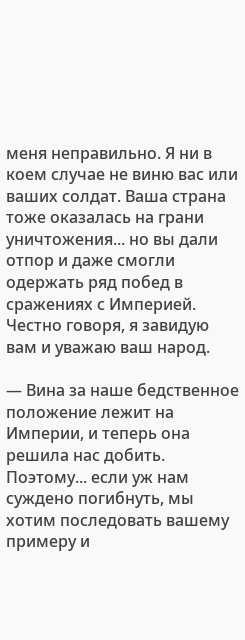меня неправильно. Я ни в коем случае не виню вас или ваших солдат. Ваша страна тоже оказалась на грани уничтожения... но вы дали отпор и даже смогли одержать ряд побед в сражениях с Империей. Честно говоря, я завидую вам и уважаю ваш народ.

— Вина за наше бедственное положение лежит на Империи, и теперь она решила нас добить. Поэтому... если уж нам суждено погибнуть, мы хотим последовать вашему примеру и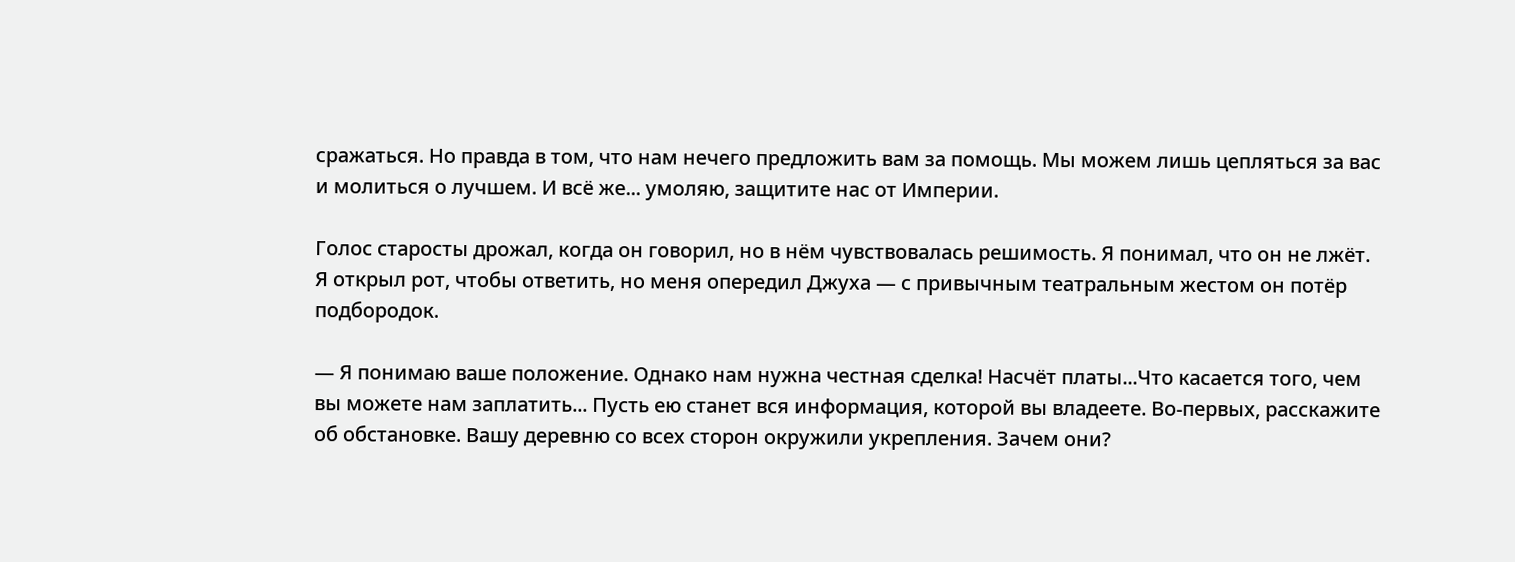сражаться. Но правда в том, что нам нечего предложить вам за помощь. Мы можем лишь цепляться за вас и молиться о лучшем. И всё же... умоляю, защитите нас от Империи.

Голос старосты дрожал, когда он говорил, но в нём чувствовалась решимость. Я понимал, что он не лжёт. Я открыл рот, чтобы ответить, но меня опередил Джуха — с привычным театральным жестом он потёр подбородок.

— Я понимаю ваше положение. Однако нам нужна честная сделка! Насчёт платы...Что касается того, чем вы можете нам заплатить... Пусть ею станет вся информация, которой вы владеете. Во-первых, расскажите об обстановке. Вашу деревню со всех сторон окружили укрепления. Зачем они?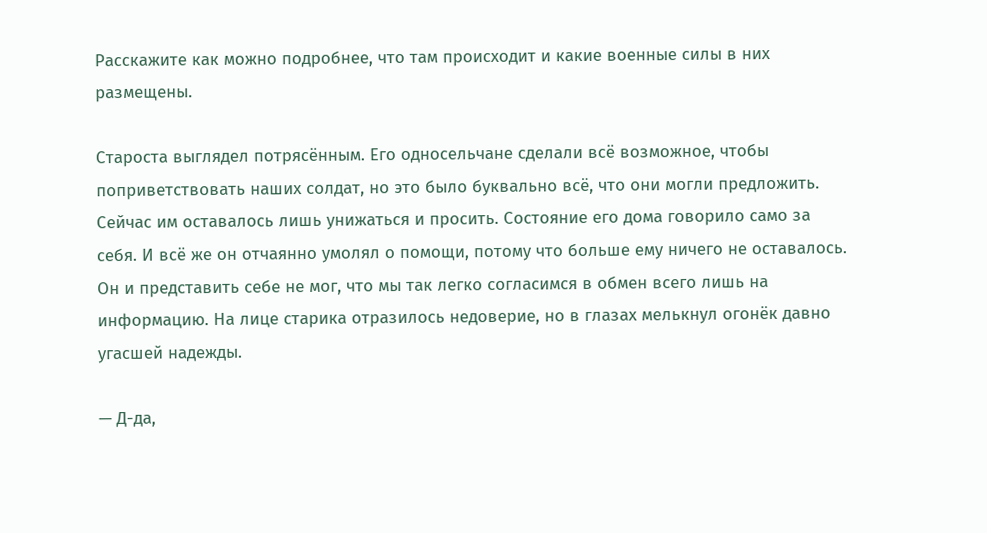Расскажите как можно подробнее, что там происходит и какие военные силы в них размещены.

Староста выглядел потрясённым. Его односельчане сделали всё возможное, чтобы поприветствовать наших солдат, но это было буквально всё, что они могли предложить. Сейчас им оставалось лишь унижаться и просить. Состояние его дома говорило само за себя. И всё же он отчаянно умолял о помощи, потому что больше ему ничего не оставалось. Он и представить себе не мог, что мы так легко согласимся в обмен всего лишь на информацию. На лице старика отразилось недоверие, но в глазах мелькнул огонёк давно угасшей надежды.

— Д-да,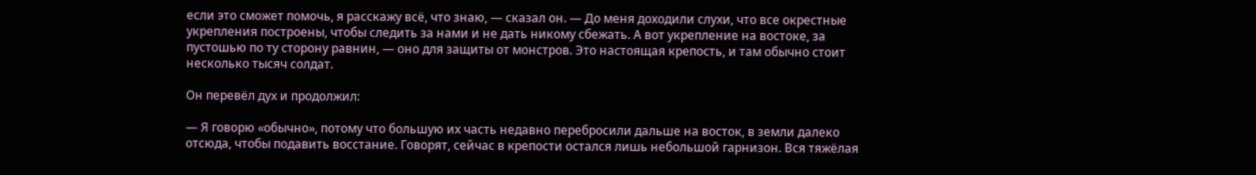если это сможет помочь, я расскажу всё, что знаю, — сказал он. — До меня доходили слухи, что все окрестные укрепления построены, чтобы следить за нами и не дать никому сбежать. А вот укрепление на востоке, за пустошью по ту сторону равнин, — оно для защиты от монстров. Это настоящая крепость, и там обычно стоит несколько тысяч солдат.

Он перевёл дух и продолжил:

— Я говорю «обычно», потому что большую их часть недавно перебросили дальше на восток, в земли далеко отсюда, чтобы подавить восстание. Говорят, сейчас в крепости остался лишь небольшой гарнизон. Вся тяжёлая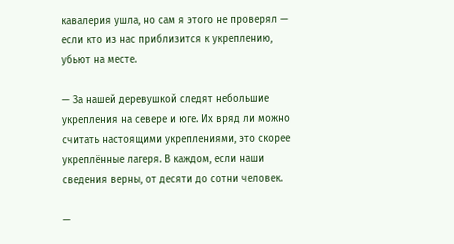кавалерия ушла, но сам я этого не проверял — если кто из нас приблизится к укреплению, убьют на месте.

— За нашей деревушкой следят небольшие укрепления на севере и юге. Их вряд ли можно считать настоящими укреплениями, это скорее укреплённые лагеря. В каждом, если наши сведения верны, от десяти до сотни человек.

—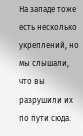На западе тоже есть несколько укреплений, но мы слышали, что вы разрушили их по пути сюда.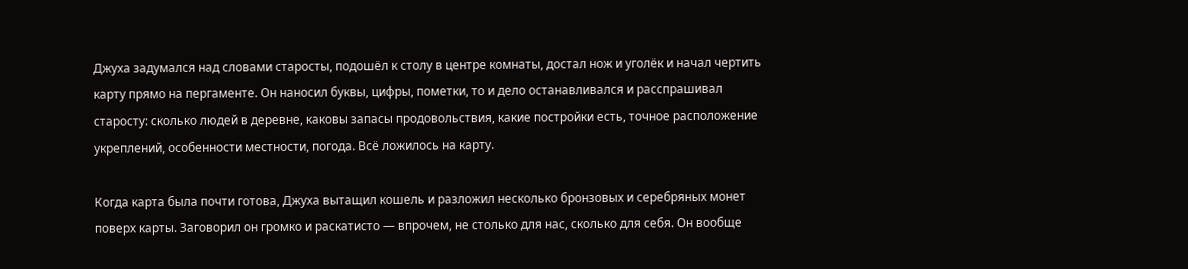Джуха задумался над словами старосты, подошёл к столу в центре комнаты, достал нож и уголёк и начал чертить карту прямо на пергаменте. Он наносил буквы, цифры, пометки, то и дело останавливался и расспрашивал старосту: сколько людей в деревне, каковы запасы продовольствия, какие постройки есть, точное расположение укреплений, особенности местности, погода. Всё ложилось на карту.

Когда карта была почти готова, Джуха вытащил кошель и разложил несколько бронзовых и серебряных монет поверх карты. Заговорил он громко и раскатисто — впрочем, не столько для нас, сколько для себя. Он вообще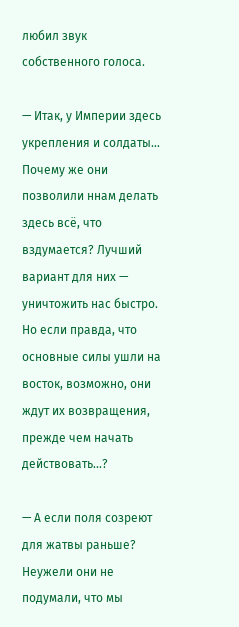любил звук собственного голоса.

— Итак, у Империи здесь укрепления и солдаты... Почему же они позволили ннам делать здесь всё, что вздумается? Лучший вариант для них — уничтожить нас быстро. Но если правда, что основные силы ушли на восток, возможно, они ждут их возвращения, прежде чем начать действовать...?

— А если поля созреют для жатвы раньше? Неужели они не подумали, что мы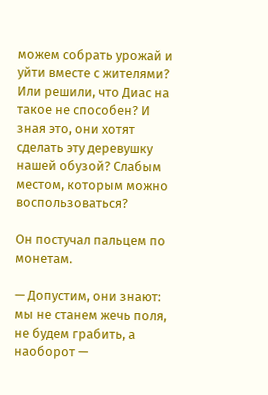можем собрать урожай и уйти вместе с жителями? Или решили, что Диас на такое не способен? И зная это, они хотят сделать эту деревушку нашей обузой? Слабым местом, которым можно воспользоваться?

Он постучал пальцем по монетам.

— Допустим, они знают: мы не станем жечь поля, не будем грабить, а наоборот —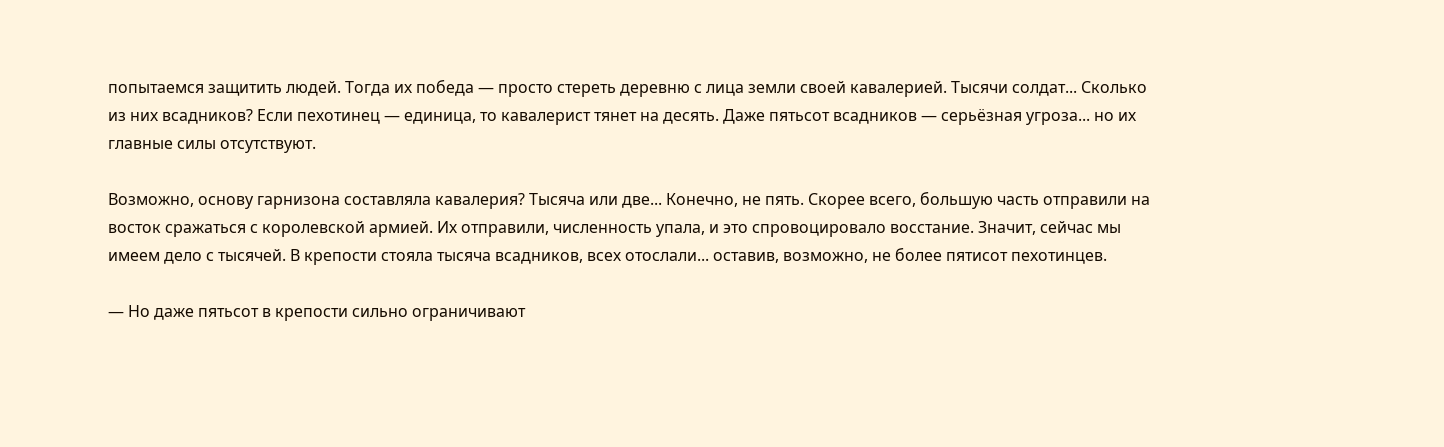попытаемся защитить людей. Тогда их победа — просто стереть деревню с лица земли своей кавалерией. Тысячи солдат... Сколько из них всадников? Если пехотинец — единица, то кавалерист тянет на десять. Даже пятьсот всадников — серьёзная угроза... но их главные силы отсутствуют.

Возможно, основу гарнизона составляла кавалерия? Тысяча или две... Конечно, не пять. Скорее всего, большую часть отправили на восток сражаться с королевской армией. Их отправили, численность упала, и это спровоцировало восстание. Значит, сейчас мы имеем дело с тысячей. В крепости стояла тысяча всадников, всех отослали... оставив, возможно, не более пятисот пехотинцев.

— Но даже пятьсот в крепости сильно ограничивают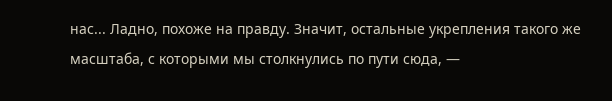нас... Ладно, похоже на правду. Значит, остальные укрепления такого же масштаба, с которыми мы столкнулись по пути сюда, —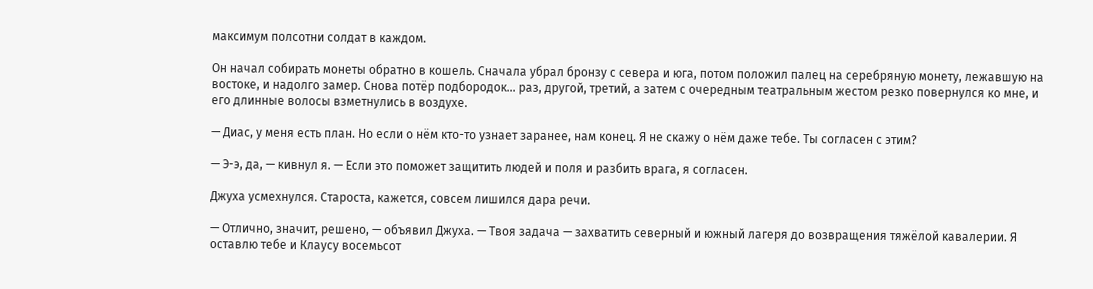максимум полсотни солдат в каждом.

Он начал собирать монеты обратно в кошель. Сначала убрал бронзу с севера и юга, потом положил палец на серебряную монету, лежавшую на востоке, и надолго замер. Снова потёр подбородок... раз, другой, третий, а затем с очередным театральным жестом резко повернулся ко мне, и его длинные волосы взметнулись в воздухе.

— Диас, у меня есть план. Но если о нём кто-то узнает заранее, нам конец. Я не скажу о нём даже тебе. Ты согласен с этим?

— Э-э, да, — кивнул я. — Если это поможет защитить людей и поля и разбить врага, я согласен.

Джуха усмехнулся. Староста, кажется, совсем лишился дара речи.

— Отлично, значит, решено, — объявил Джуха. — Твоя задача — захватить северный и южный лагеря до возвращения тяжёлой кавалерии. Я оставлю тебе и Клаусу восемьсот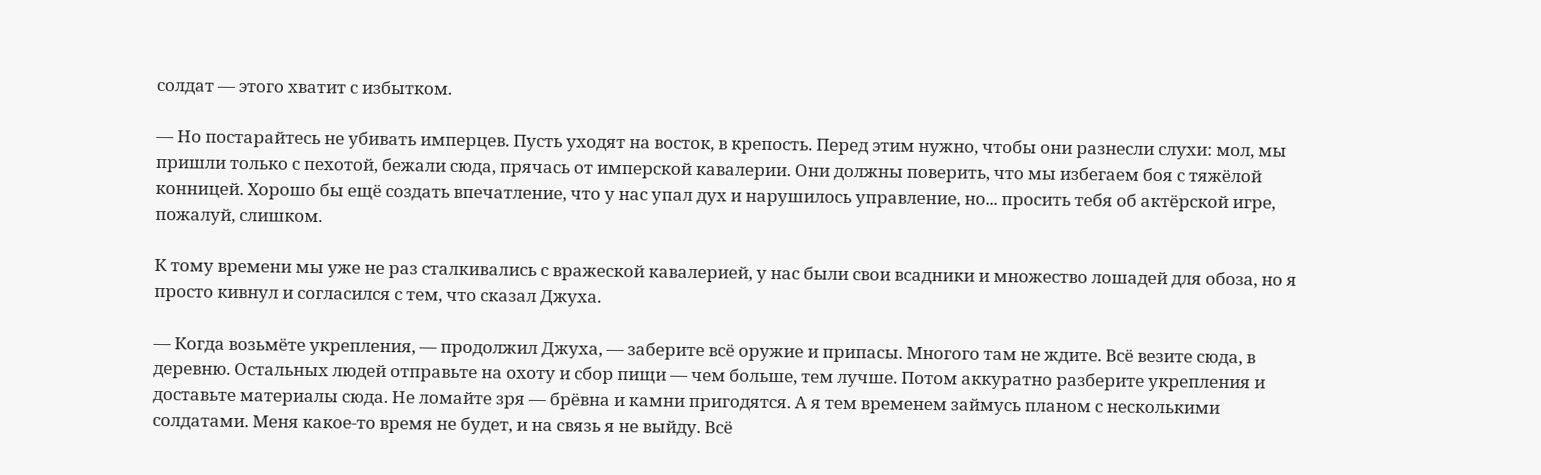солдат — этого хватит с избытком.

— Но постарайтесь не убивать имперцев. Пусть уходят на восток, в крепость. Перед этим нужно, чтобы они разнесли слухи: мол, мы пришли только с пехотой, бежали сюда, прячась от имперской кавалерии. Они должны поверить, что мы избегаем боя с тяжёлой конницей. Хорошо бы ещё создать впечатление, что у нас упал дух и нарушилось управление, но... просить тебя об актёрской игре, пожалуй, слишком.

К тому времени мы уже не раз сталкивались с вражеской кавалерией, у нас были свои всадники и множество лошадей для обоза, но я просто кивнул и согласился с тем, что сказал Джуха.

— Когда возьмёте укрепления, — продолжил Джуха, — заберите всё оружие и припасы. Многого там не ждите. Всё везите сюда, в деревню. Остальных людей отправьте на охоту и сбор пищи — чем больше, тем лучше. Потом аккуратно разберите укрепления и доставьте материалы сюда. Не ломайте зря — брёвна и камни пригодятся. А я тем временем займусь планом с несколькими солдатами. Меня какое-то время не будет, и на связь я не выйду. Всё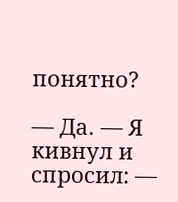понятно?

— Да. — Я кивнул и спросил: —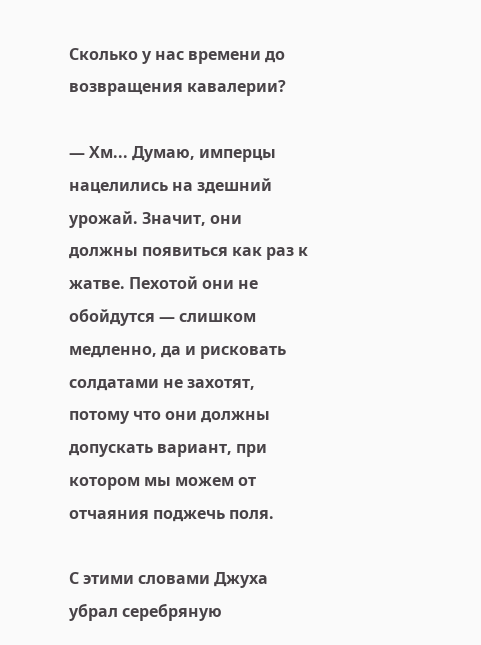Сколько у нас времени до возвращения кавалерии?

— Хм... Думаю, имперцы нацелились на здешний урожай. Значит, они должны появиться как раз к жатве. Пехотой они не обойдутся — слишком медленно, да и рисковать солдатами не захотят, потому что они должны допускать вариант, при котором мы можем от отчаяния поджечь поля.

С этими словами Джуха убрал серебряную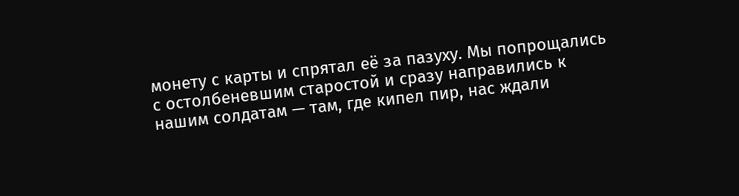монету с карты и спрятал её за пазуху. Мы попрощались с остолбеневшим старостой и сразу направились к нашим солдатам — там, где кипел пир, нас ждали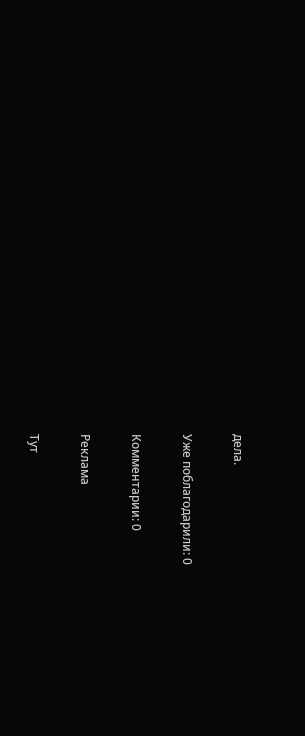дела.

Уже поблагодарили: 0

Комментарии: 0

Реклама

Тут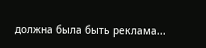должна была быть реклама...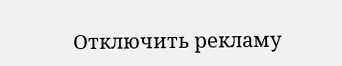Отключить рекламу